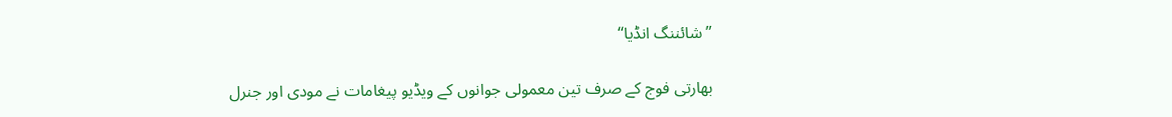’’ شائننگ انڈیا‘‘

بھارتی فوج کے صرف تین معمولی جوانوں کے ویڈیو پیغامات نے مودی اور جنرل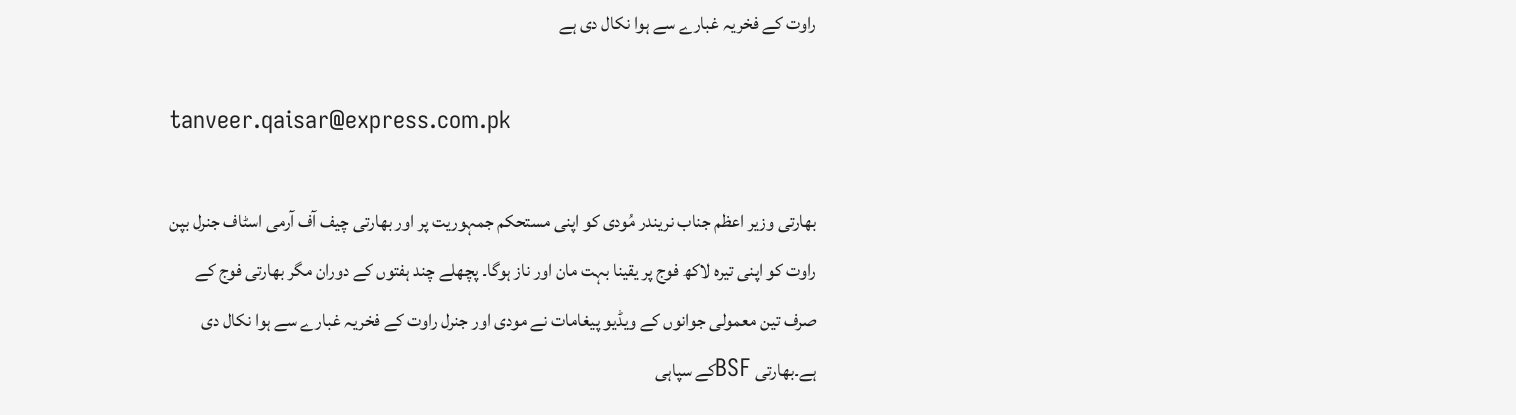راوت کے فخریہ غبارے سے ہوا نکال دی ہے

tanveer.qaisar@express.com.pk

بھارتی وزیر اعظم جناب نریندر مُودی کو اپنی مستحکم جمہوریت پر اور بھارتی چیف آف آرمی اسٹاف جنرل بپن راوت کو اپنی تیرہ لاکھ فوج پر یقینا بہت مان اور ناز ہوگا۔ پچھلے چند ہفتوں کے دوران مگر بھارتی فوج کے صرف تین معمولی جوانوں کے ویڈیو پیغامات نے مودی اور جنرل راوت کے فخریہ غبارے سے ہوا نکال دی ہے۔بھارتی BSFکے سپاہی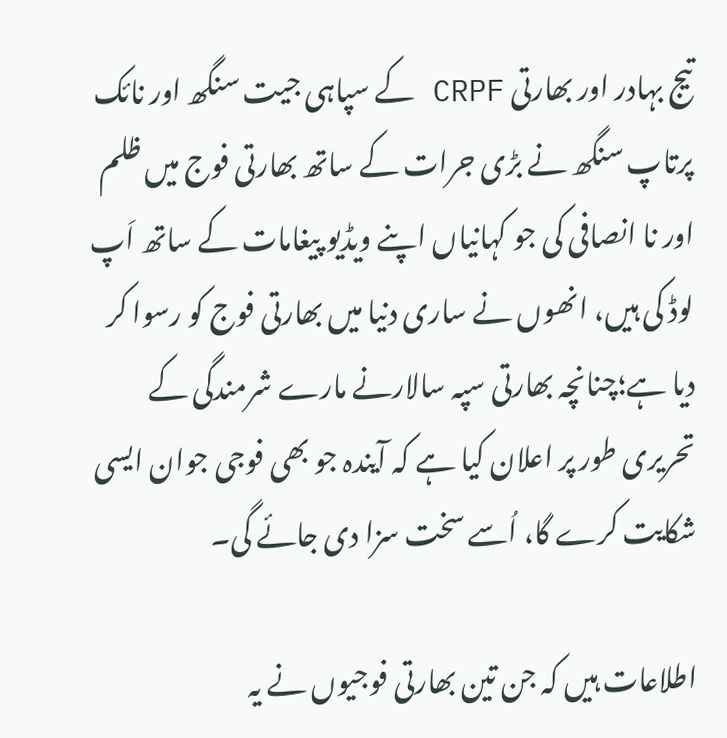تیج بہادر اور بھارتی CRPF کے سپاہی جیت سنگھ اور نائک پرتاپ سنگھ نے بڑی جرات کے ساتھ بھارتی فوج میں ظلم اور نا انصافی کی جو کہانیاں اپنے ویڈیو پیغامات کے ساتھ اَپ لوڈ کی ہیں، انھوں نے ساری دنیا میں بھارتی فوج کو رسوا کر دیا ہے؛چنانچہ بھارتی سپہ سالارنے مارے شرمندگی کے تحریری طور پر اعلان کیا ہے کہ آیندہ جو بھی فوجی جوان ایسی شکایت کرے گا، اُسے سخت سزا دی جائے گی۔

اطلاعات ہیں کہ جن تین بھارتی فوجیوں نے یہ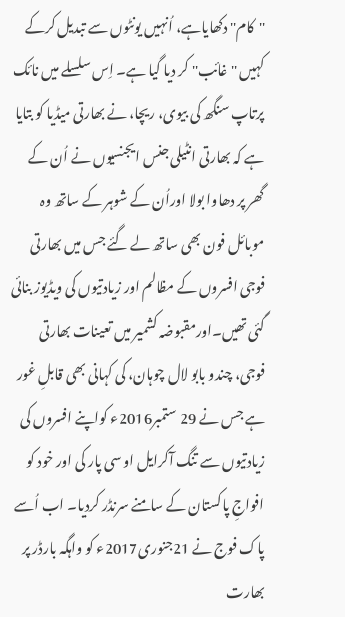''کام'' دکھایاہے، اُنہیں یونٹوں سے تبدیل کرکے کہیں ''غائب'' کر دیا گیا ہے۔ اِس سلسلے میں نائک پرتاپ سنگھ کی بیوی، ریچا، نے بھارتی میڈیا کو بتایا ہے کہ بھارتی انٹیلی جنس ایجنسیوں نے اُن کے گھر پر دھاوا بولا اوراُن کے شوہر کے ساتھ وہ موبائل فون بھی ساتھ لے گئے جس میں بھارتی فوجی افسروں کے مظالم اور زیادتیوں کی ویڈیوز بنائی گئی تھیں۔اورمقبوضہ کشمیر میں تعینات بھارتی فوجی، چندو بابو لال چوہان، کی کہانی بھی قابلِ غور ہے جس نے 29 ستمبر2016ء کواپنے افسروں کی زیادتیوں سے تنگ آکرایل او سی پار کی اور خود کو افواجِ پاکستان کے سامنے سرنڈر کردیا۔ اب اُسے پاک فوج نے 21جنوری2017ء کو واہگہ بارڈر پر بھارت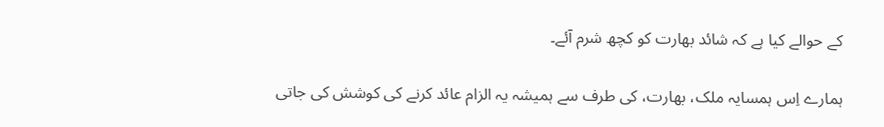کے حوالے کیا ہے کہ شائد بھارت کو کچھ شرم آئے۔

ہمارے اِس ہمسایہ ملک، بھارت، کی طرف سے ہمیشہ یہ الزام عائد کرنے کی کوشش کی جاتی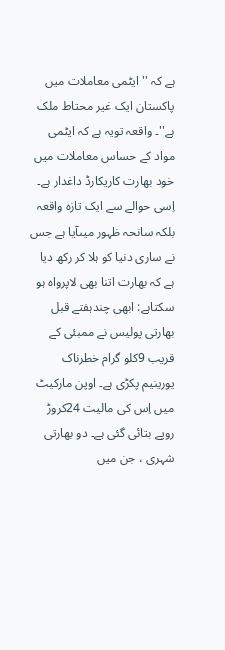ہے کہ '' ایٹمی معاملات میں پاکستان ایک غیر محتاط ملک ہے''۔ واقعہ تویہ ہے کہ ایٹمی مواد کے حساس معاملات میں خود بھارت کاریکارڈ داغدار ہے۔ اِسی حوالے سے ایک تازہ واقعہ بلکہ سانحہ ظہور میںآیا ہے جس نے ساری دنیا کو ہلا کر رکھ دیا ہے کہ بھارت اتنا بھی لاپرواہ ہو سکتاہے: ابھی چندہفتے قبل بھارتی پولیس نے ممبئی کے قریب 9کلو گرام خطرناک یورینیم پکڑی ہے۔ اوپن مارکیٹ میں اِس کی مالیت 24کروڑ روپے بتائی گئی ہے۔ دو بھارتی شہری ، جن میں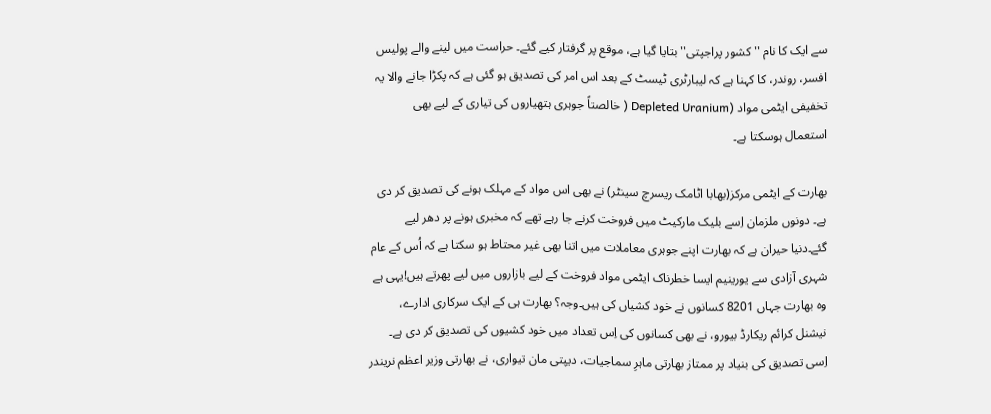سے ایک کا نام '' کشور پراجپتی''بتایا گیا ہے، موقع پر گرفتار کیے گئے۔ حراست میں لینے والے پولیس افسر، روندر، کا کہنا ہے کہ لیبارٹری ٹیسٹ کے بعد اس امر کی تصدیق ہو گئی ہے کہ پکڑا جانے والا یہ تخفیفی ایٹمی مواد (Depleted Uranium ( خالصتاً جوہری ہتھیاروں کی تیاری کے لیے بھی استعمال ہوسکتا ہے۔

بھارت کے ایٹمی مرکز(بھابا اٹامک ریسرچ سینٹر) نے بھی اس مواد کے مہلک ہونے کی تصدیق کر دی ہے۔ دونوں ملزمان اِسے بلیک مارکیٹ میں فروخت کرنے جا رہے تھے کہ مخبری ہونے پر دھر لیے گئے۔دنیا حیران ہے کہ بھارت اپنے جوہری معاملات میں اتنا بھی غیر محتاط ہو سکتا ہے کہ اُس کے عام شہری آزادی سے یورینیم ایسا خطرناک ایٹمی مواد فروخت کے لیے بازاروں میں لیے پھرتے ہیں!یہی ہے وہ بھارت جہاں 8201 کسانوں نے خود کشیاں کی ہیں۔وجہ؟ بھارت ہی کے ایک سرکاری ادارے، نیشنل کرائم ریکارڈ بیورو، نے بھی کسانوں کی اِس تعداد میں خود کشیوں کی تصدیق کر دی ہے۔ اِسی تصدیق کی بنیاد پر ممتاز بھارتی ماہرِ سماجیات، دیپتی مان تیواری، نے بھارتی وزیر اعظم نریندر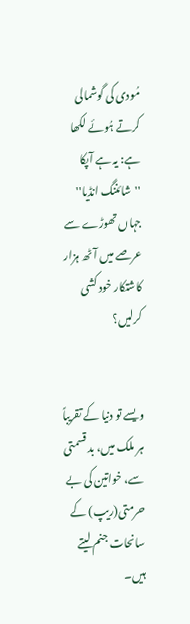مُودی کی گوشمالی کرتے ہُوئے لکھا ہے: یہ ہے آپکا ''شائننگ انڈیا'' جہاں تھوڑے سے عرصے میں آٹھ ہزار کاشتکار خود کشی کرلیں؟


ویسے تو دنیا کے تقریباً ہر ملک میں، بد قسمتی سے، خواتین کی بے حرمتی(ریپ) کے سانحات جنم لیتے ہیں۔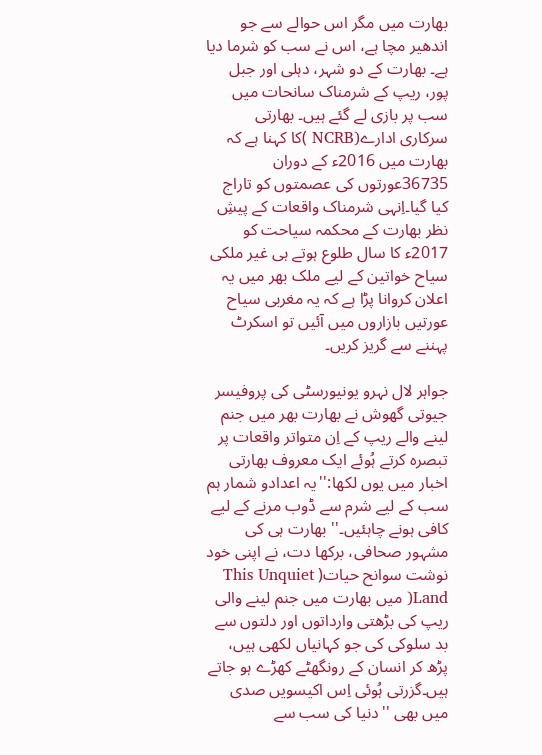بھارت میں مگر اس حوالے سے جو اندھیر مچا ہے، اس نے سب کو شرما دیا ہے۔ بھارت کے دو شہر، دہلی اور جبل پور، ریپ کے شرمناک سانحات میں سب پر بازی لے گئے ہیں۔ بھارتی سرکاری ادارے(NCRB )کا کہنا ہے کہ بھارت میں 2016ء کے دوران 36735عورتوں کی عصمتوں کو تاراج کیا گیا۔اِنہی شرمناک واقعات کے پیشِ نظر بھارت کے محکمہ سیاحت کو 2017ء کا سال طلوع ہوتے ہی غیر ملکی سیاح خواتین کے لیے ملک بھر میں یہ اعلان کروانا پڑا ہے کہ یہ مغربی سیاح عورتیں بازاروں میں آئیں تو اسکرٹ پہننے سے گریز کریں۔

جواہر لال نہرو یونیورسٹی کی پروفیسر جیوتی گھوش نے بھارت بھر میں جنم لینے والے ریپ کے اِن متواتر واقعات پر تبصرہ کرتے ہُوئے ایک معروف بھارتی اخبار میں یوں لکھا:''یہ اعدادو شمار ہم سب کے لیے شرم سے ڈوب مرنے کے لیے کافی ہونے چاہئیں۔'' بھارت ہی کی مشہور صحافی، برکھا دت، نے اپنی خود نوشت سوانح حیات( This Unquiet Land( میں بھارت میں جنم لینے والی ریپ کی بڑھتی وارداتوں اور دلتوں سے بد سلوکی کی جو کہانیاں لکھی ہیں، پڑھ کر انسان کے رونگھٹے کھڑے ہو جاتے ہیں۔گزرتی ہُوئی اِس اکیسویں صدی میں بھی ''دنیا کی سب سے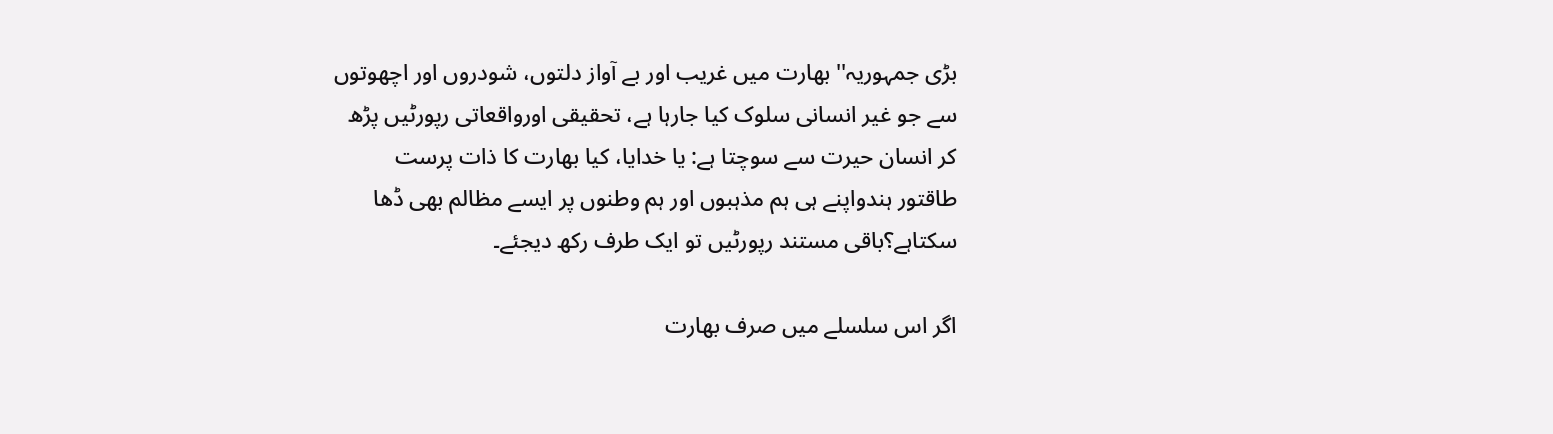بڑی جمہوریہ'' بھارت میں غریب اور بے آواز دلتوں، شودروں اور اچھوتوں سے جو غیر انسانی سلوک کیا جارہا ہے، تحقیقی اورواقعاتی رپورٹیں پڑھ کر انسان حیرت سے سوچتا ہے: یا خدایا، کیا بھارت کا ذات پرست طاقتور ہندواپنے ہی ہم مذہبوں اور ہم وطنوں پر ایسے مظالم بھی ڈھا سکتاہے؟باقی مستند رپورٹیں تو ایک طرف رکھ دیجئے۔

اگر اس سلسلے میں صرف بھارت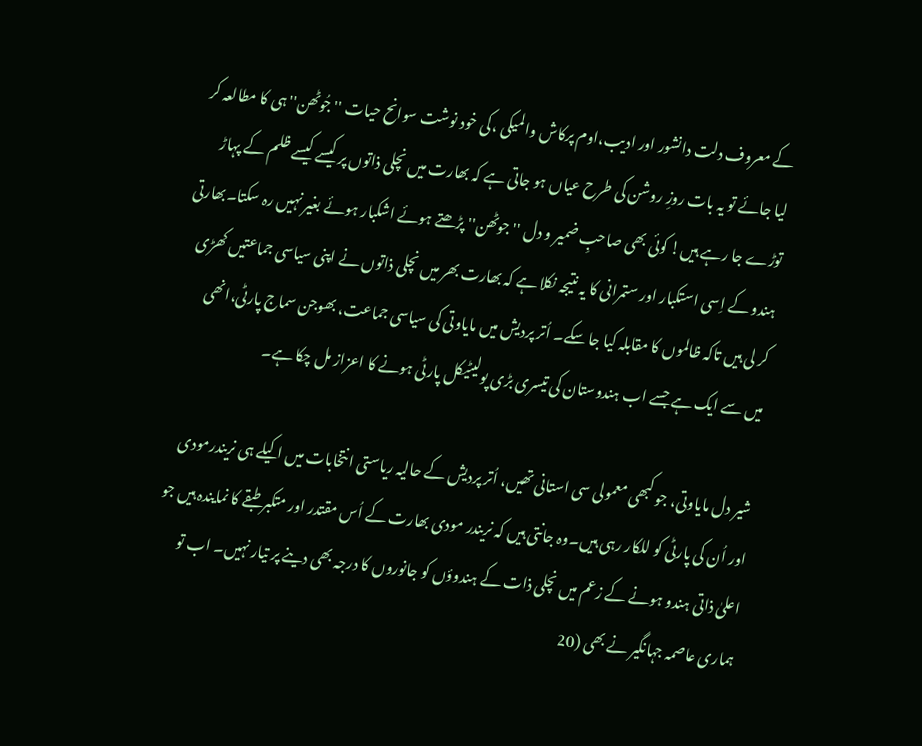کے معروف دلت دانشور اور ادیب،اوم پرکاش والمیکی ،کی خود نوشت سوانح حیات ''جُوٹھن''ہی کا مطالعہ کر لیا جائے تو یہ بات روزِ روشن کی طرح عیاں ہو جاتی ہے کہ بھارت میں نچلی ذاتوں پر کیسے کیسے ظلم کے پہاڑ توڑے جا رہے ہیں! کوئی بھی صاحبِ ضمیر و دل ''جوٹھن'' پڑھتے ہوئے اشکبار ہوئے بغیر نہیں رہ سکتا۔بھارتی ہندو کے اِسی استکبار اور ستمرانی کا یہ نتیجہ نکلا ہے کہ بھارت بھر میں نچلی ذاتوں نے اپنی سیاسی جماعتیں کھڑی کر لی ہیں تاکہ ظالموں کا مقابلہ کیا جا سکے۔ اُتر پردیش میں مایاوتی کی سیاسی جماعت، بھوجن سماج پارٹی،انھی میں سے ایک ہے جسے اب ہندوستان کی تیسری بڑی پولیٹیکل پارٹی ہونے کا اعزاز مل چکا ہے۔

شیر دل مایاوتی، جو کبھی معمولی سی استانی تھیں، اُتر پردیش کے حالیہ ریاستی انتخابات میں اکیلے ہی نریندرمودی اور اُن کی پارٹی کو للکار رہی ہیں۔وہ جانتی ہیں کہ نریندر مودی بھارت کے اُس مقتدر اور متکبر طبقے کا نمایندہ ہیں جو اعلیٰ ذاتی ہندو ہونے کے زعم میں نچلی ذات کے ہندوؤں کو جانوروں کا درجہ بھی دینے پر تیار نہیں۔ اب تو ہماری عاصمہ جہانگیر نے بھی (20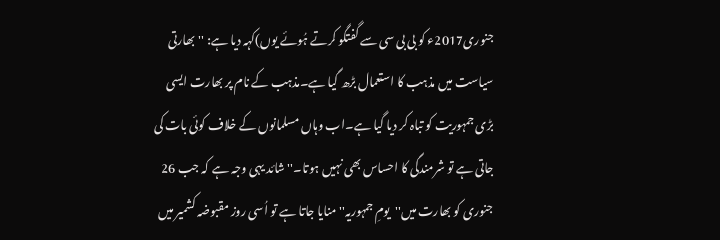جنوری2017ء کو بی بی سی سے گفتگو کرتے ہُوئے یوں)کہہ دیا ہے: ''بھارتی سیاست میں مذہب کا استعمال بڑھ گیا ہے۔مذہب کے نام پر بھارت ایسی بڑی جمہوریت کو تباہ کر دیا گیا ہے۔اب وہاں مسلمانوں کے خلاف کوئی بات کی جاتی ہے تو شرمندگی کا احساس بھی نہیں ہوتا۔'' شائد یہی وجہ ہے کہ جب 26 جنوری کو بھارت میں''یومِ جمہوریہ'' منایا جاتا ہے تو اُسی روز مقبوضہ کشمیر میں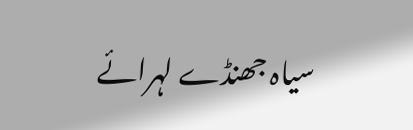سیاہ جھنڈے لہرائے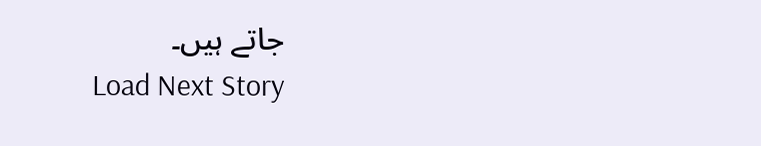جاتے ہیں۔
Load Next Story